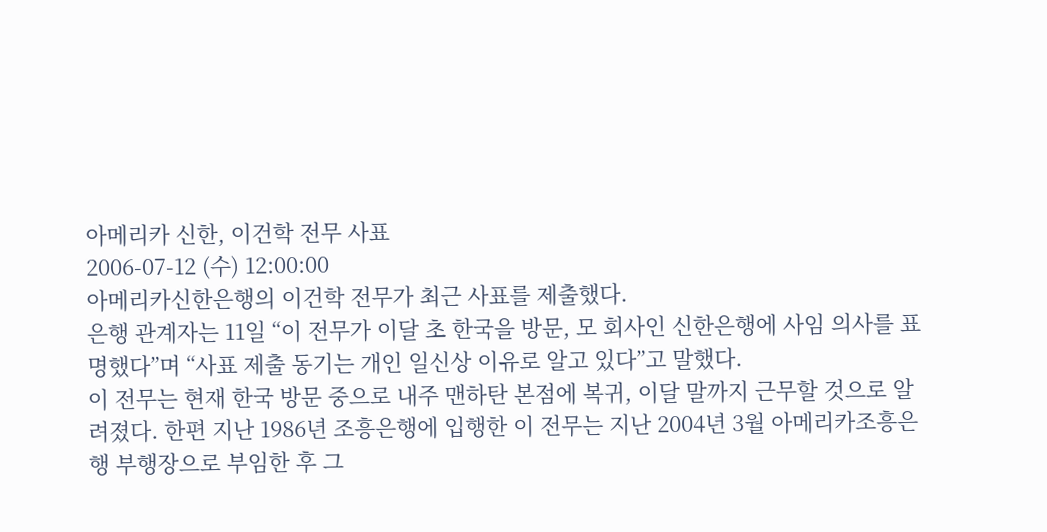아메리카 신한, 이건학 전무 사표
2006-07-12 (수) 12:00:00
아메리카신한은행의 이건학 전무가 최근 사표를 제출했다.
은행 관계자는 11일 “이 전무가 이달 초 한국을 방문, 모 회사인 신한은행에 사임 의사를 표명했다”며 “사표 제출 동기는 개인 일신상 이유로 알고 있다”고 말했다.
이 전무는 현재 한국 방문 중으로 내주 맨하탄 본점에 복귀, 이달 말까지 근무할 것으로 알려졌다. 한편 지난 1986년 조흥은행에 입행한 이 전무는 지난 2004년 3월 아메리카조흥은행 부행장으로 부임한 후 그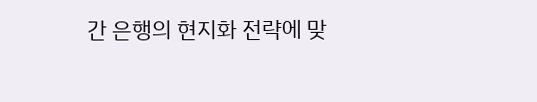간 은행의 현지화 전략에 맞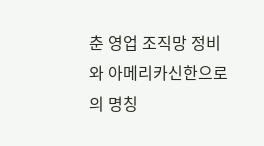춘 영업 조직망 정비와 아메리카신한으로의 명칭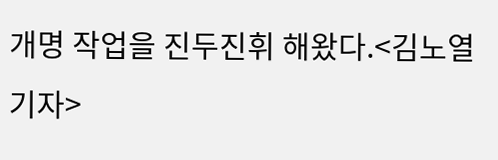개명 작업을 진두진휘 해왔다.<김노열 기자>